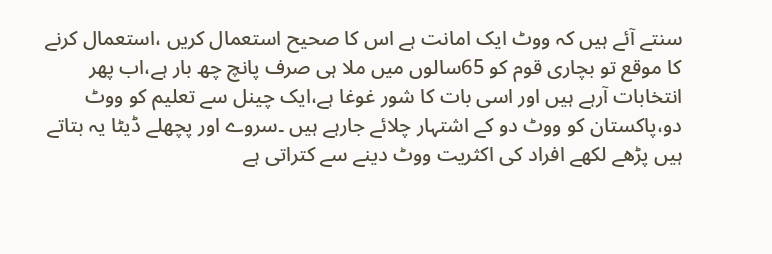سنتے آئے ہیں کہ ووٹ ایک امانت ہے اس کا صحیح استعمال کریں ،استعمال کرنے کا موقع تو بچاری قوم کو 65سالوں میں ملا ہی صرف پانچ چھ بار ہے،اب پھر انتخابات آرہے ہیں اور اسی بات کا شور غوغا ہے،ایک چینل سے تعلیم کو ووٹ دو،پاکستان کو ووٹ دو کے اشتہار چلائے جارہے ہیں ۔سروے اور پچھلے ڈیٹا یہ بتاتے ہیں پڑھے لکھے افراد کی اکثریت ووٹ دینے سے کتراتی ہے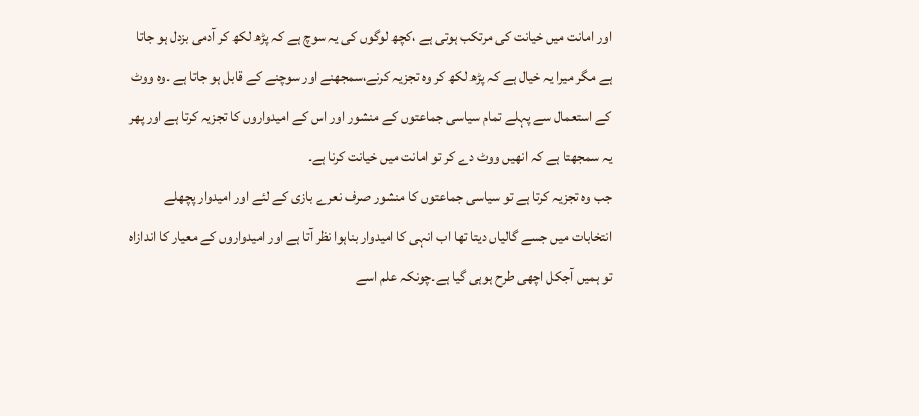اور امانت میں خیانت کی مرتکب ہوتی ہے ،کچھ لوگوں کی یہ سوچ ہے کہ پڑھ لکھ کر آدمی بزدل ہو جاتا ہے مگر میرا یہ خیال ہے کہ پڑھ لکھ کر وہ تجزیہ کرنے،سمجھنے اور سوچنے کے قابل ہو جاتا ہے ۔وہ ووٹ کے استعمال سے پہلے تمام سیاسی جماعتوں کے منشور اور اس کے امیدواروں کا تجزیہ کرتا ہے اور پھر یہ سمجھتا ہے کہ انھیں ووٹ دے کر تو امانت میں خیانت کرنا ہے۔
جب وہ تجزیہ کرتا ہے تو سیاسی جماعتوں کا منشور صرف نعرے بازی کے لئے اور امیدوار پچھلے انتخابات میں جسے گالیاں دیتا تھا اب انہی کا امیدوار بناہوا نظر آتا ہے اور امیدواروں کے معیار کا اندازاہ تو ہمیں آجکل اچھی طرح ہوہی گیا ہے۔چونکہ علم اسے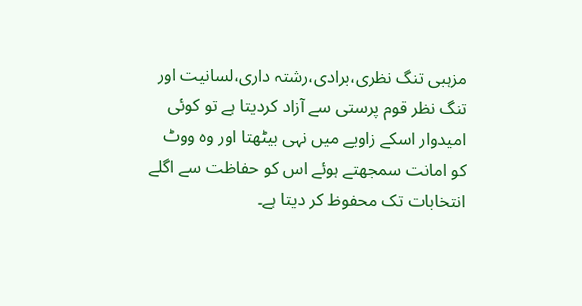مزہبی تنگ نظری،برادی،رشتہ داری،لسانیت اور تنگ نظر قوم پرستی سے آزاد کردیتا ہے تو کوئی امیدوار اسکے زاویے میں نہی بیٹھتا اور وہ ووٹ کو امانت سمجھتے ہوئے اس کو حفاظت سے اگلے انتخابات تک محفوظ کر دیتا ہے۔